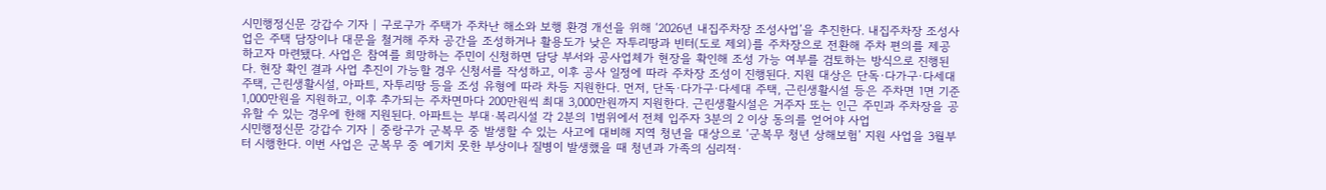시민행정신문 강갑수 기자 | 구로구가 주택가 주차난 해소와 보행 환경 개선을 위해 ‘2026년 내집주차장 조성사업’을 추진한다. 내집주차장 조성사업은 주택 담장이나 대문을 철거해 주차 공간을 조성하거나 활용도가 낮은 자투리땅과 빈터(도로 제외)를 주차장으로 전환해 주차 편의를 제공하고자 마련됐다. 사업은 참여를 희망하는 주민이 신청하면 담당 부서와 공사업체가 현장을 확인해 조성 가능 여부를 검토하는 방식으로 진행된다. 현장 확인 결과 사업 추진이 가능할 경우 신청서를 작성하고, 이후 공사 일정에 따라 주차장 조성이 진행된다. 지원 대상은 단독·다가구·다세대주택, 근린생활시설, 아파트, 자투리땅 등을 조성 유형에 따라 차등 지원한다. 먼저, 단독·다가구·다세대 주택, 근린생활시설 등은 주차면 1면 기준 1,000만원을 지원하고, 이후 추가되는 주차면마다 200만원씩 최대 3,000만원까지 지원한다. 근린생활시설은 거주자 또는 인근 주민과 주차장을 공유할 수 있는 경우에 한해 지원된다. 아파트는 부대·복리시설 각 2분의 1범위에서 전체 입주자 3분의 2 이상 동의를 얻어야 사업
시민행정신문 강갑수 기자 | 중랑구가 군복무 중 발생할 수 있는 사고에 대비해 지역 청년을 대상으로 ‘군복무 청년 상해보험’ 지원 사업을 3월부터 시행한다. 이번 사업은 군복무 중 예기치 못한 부상이나 질병이 발생했을 때 청년과 가족의 심리적·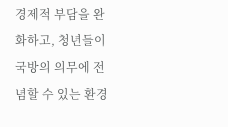경제적 부담을 완화하고, 청년들이 국방의 의무에 전념할 수 있는 환경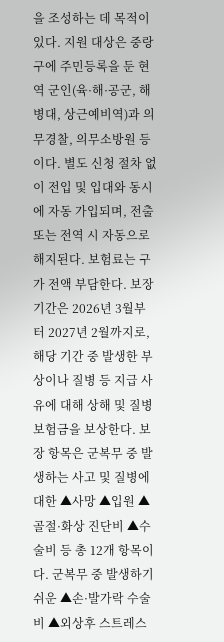을 조성하는 데 목적이 있다. 지원 대상은 중랑구에 주민등록을 둔 현역 군인(육·해·공군, 해병대, 상근예비역)과 의무경찰, 의무소방원 등이다. 별도 신청 절차 없이 전입 및 입대와 동시에 자동 가입되며, 전출 또는 전역 시 자동으로 해지된다. 보험료는 구가 전액 부담한다. 보장기간은 2026년 3월부터 2027년 2월까지로, 해당 기간 중 발생한 부상이나 질병 등 지급 사유에 대해 상해 및 질병 보험금을 보상한다. 보장 항목은 군복무 중 발생하는 사고 및 질병에 대한 ▲사망 ▲입원 ▲골절·화상 진단비 ▲수술비 등 총 12개 항목이다. 군복무 중 발생하기 쉬운 ▲손·발가락 수술비 ▲외상후 스트레스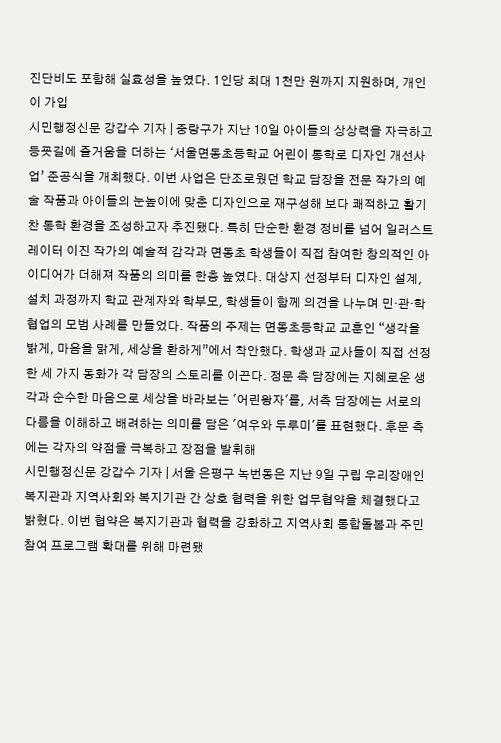진단비도 포함해 실효성을 높였다. 1인당 최대 1천만 원까지 지원하며, 개인이 가입
시민행정신문 강갑수 기자 | 중랑구가 지난 10일 아이들의 상상력을 자극하고 등굣길에 즐거움을 더하는 ‘서울면동초등학교 어린이 통학로 디자인 개선사업’ 준공식을 개최했다. 이번 사업은 단조로웠던 학교 담장을 전문 작가의 예술 작품과 아이들의 눈높이에 맞춘 디자인으로 재구성해 보다 쾌적하고 활기찬 통학 환경을 조성하고자 추진됐다. 특히 단순한 환경 정비를 넘어 일러스트레이터 이진 작가의 예술적 감각과 면동초 학생들이 직접 참여한 창의적인 아이디어가 더해져 작품의 의미를 한층 높였다. 대상지 선정부터 디자인 설계, 설치 과정까지 학교 관계자와 학부모, 학생들이 함께 의견을 나누며 민·관·학 협업의 모범 사례를 만들었다. 작품의 주제는 면동초등학교 교훈인 “생각을 밝게, 마음을 맑게, 세상을 환하게”에서 착안했다. 학생과 교사들이 직접 선정한 세 가지 동화가 각 담장의 스토리를 이끈다. 정문 측 담장에는 지혜로운 생각과 순수한 마음으로 세상을 바라보는 '어린왕자'를, 서측 담장에는 서로의 다름을 이해하고 배려하는 의미를 담은 '여우와 두루미'를 표현했다. 후문 측에는 각자의 약점을 극복하고 장점을 발휘해
시민행정신문 강갑수 기자 | 서울 은평구 녹번동은 지난 9일 구립 우리장애인복지관과 지역사회와 복지기관 간 상호 협력을 위한 업무협약을 체결했다고 밝혔다. 이번 협약은 복지기관과 협력을 강화하고 지역사회 통합돌봄과 주민 참여 프로그램 확대를 위해 마련됐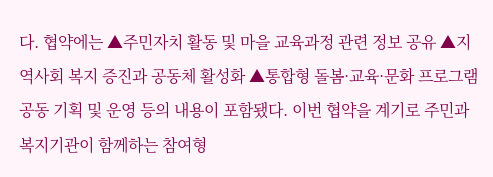다. 협약에는 ▲주민자치 활동 및 마을 교육과정 관련 정보 공유 ▲지역사회 복지 증진과 공동체 활성화 ▲통합형 돌봄·교육·문화 프로그램 공동 기획 및 운영 등의 내용이 포함됐다. 이번 협약을 계기로 주민과 복지기관이 함께하는 참여형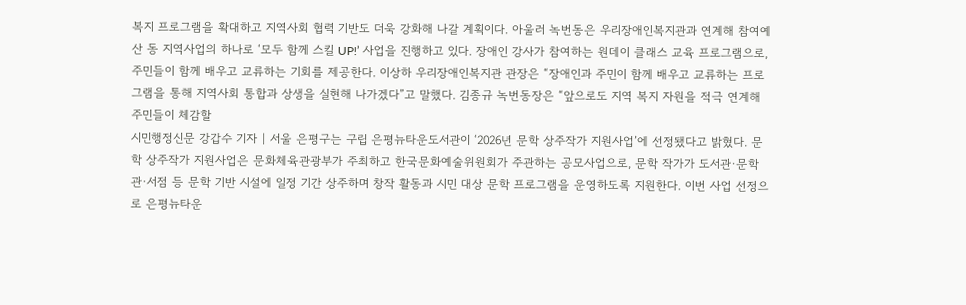복지 프로그램을 확대하고 지역사회 협력 기반도 더욱 강화해 나갈 계획이다. 아울러 녹번동은 우리장애인복지관과 연계해 참여예산 동 지역사업의 하나로 ‘모두 함께 스킬 UP!’ 사업을 진행하고 있다. 장애인 강사가 참여하는 원데이 클래스 교육 프로그램으로, 주민들이 함께 배우고 교류하는 기회를 제공한다. 이상하 우리장애인복지관 관장은 “장애인과 주민이 함께 배우고 교류하는 프로그램을 통해 지역사회 통합과 상생을 실현해 나가겠다”고 말했다. 김종규 녹번동장은 “앞으로도 지역 복지 자원을 적극 연계해 주민들이 체감할
시민행정신문 강갑수 기자 | 서울 은평구는 구립 은평뉴타운도서관이 ‘2026년 문학 상주작가 지원사업’에 선정됐다고 밝혔다. 문학 상주작가 지원사업은 문화체육관광부가 주최하고 한국문화예술위원회가 주관하는 공모사업으로, 문학 작가가 도서관·문학관·서점 등 문학 기반 시설에 일정 기간 상주하며 창작 활동과 시민 대상 문학 프로그램을 운영하도록 지원한다. 이번 사업 선정으로 은평뉴타운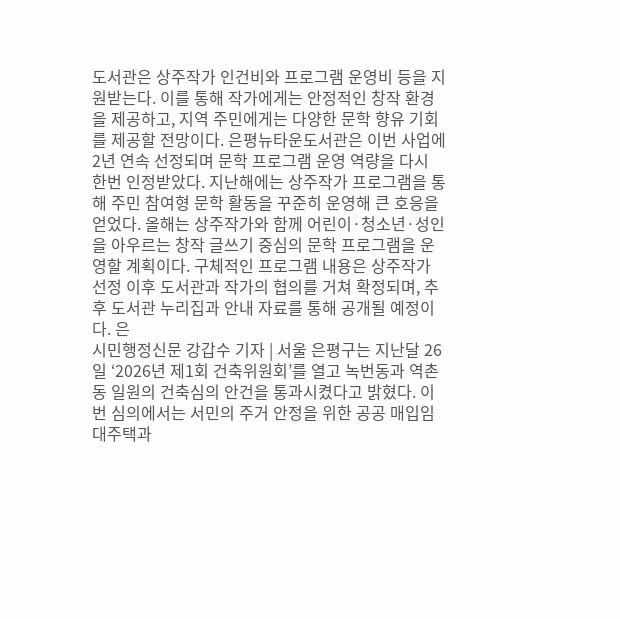도서관은 상주작가 인건비와 프로그램 운영비 등을 지원받는다. 이를 통해 작가에게는 안정적인 창작 환경을 제공하고, 지역 주민에게는 다양한 문학 향유 기회를 제공할 전망이다. 은평뉴타운도서관은 이번 사업에 2년 연속 선정되며 문학 프로그램 운영 역량을 다시 한번 인정받았다. 지난해에는 상주작가 프로그램을 통해 주민 참여형 문학 활동을 꾸준히 운영해 큰 호응을 얻었다. 올해는 상주작가와 함께 어린이·청소년·성인을 아우르는 창작 글쓰기 중심의 문학 프로그램을 운영할 계획이다. 구체적인 프로그램 내용은 상주작가 선정 이후 도서관과 작가의 협의를 거쳐 확정되며, 추후 도서관 누리집과 안내 자료를 통해 공개될 예정이다. 은
시민행정신문 강갑수 기자 | 서울 은평구는 지난달 26일 ‘2026년 제1회 건축위원회’를 열고 녹번동과 역촌동 일원의 건축심의 안건을 통과시켰다고 밝혔다. 이번 심의에서는 서민의 주거 안정을 위한 공공 매입임대주택과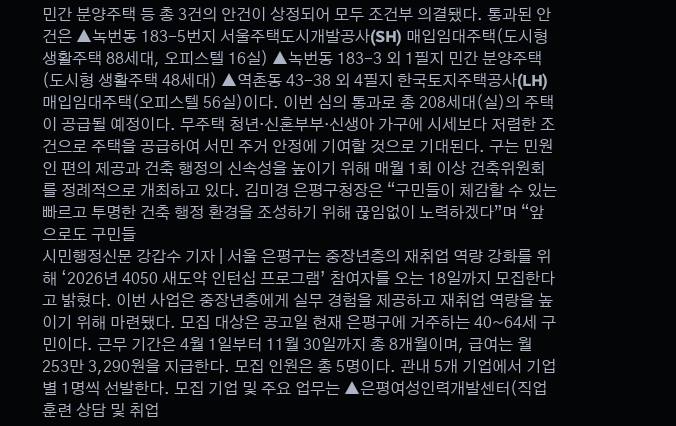민간 분양주택 등 총 3건의 안건이 상정되어 모두 조건부 의결됐다. 통과된 안건은 ▲녹번동 183-5번지 서울주택도시개발공사(SH) 매입임대주택(도시형 생활주택 88세대, 오피스텔 16실) ▲녹번동 183-3 외 1필지 민간 분양주택(도시형 생활주택 48세대) ▲역촌동 43-38 외 4필지 한국토지주택공사(LH) 매입임대주택(오피스텔 56실)이다. 이번 심의 통과로 총 208세대(실)의 주택이 공급될 예정이다. 무주택 청년·신혼부부·신생아 가구에 시세보다 저렴한 조건으로 주택을 공급하여 서민 주거 안정에 기여할 것으로 기대된다. 구는 민원인 편의 제공과 건축 행정의 신속성을 높이기 위해 매월 1회 이상 건축위원회를 정례적으로 개최하고 있다. 김미경 은평구청장은 “구민들이 체감할 수 있는 빠르고 투명한 건축 행정 환경을 조성하기 위해 끊임없이 노력하겠다”며 “앞으로도 구민들
시민행정신문 강갑수 기자 | 서울 은평구는 중장년층의 재취업 역량 강화를 위해 ‘2026년 4050 새도약 인턴십 프로그램’ 참여자를 오는 18일까지 모집한다고 밝혔다. 이번 사업은 중장년층에게 실무 경험을 제공하고 재취업 역량을 높이기 위해 마련됐다. 모집 대상은 공고일 현재 은평구에 거주하는 40~64세 구민이다. 근무 기간은 4월 1일부터 11월 30일까지 총 8개월이며, 급여는 월 253만 3,290원을 지급한다. 모집 인원은 총 5명이다. 관내 5개 기업에서 기업별 1명씩 선발한다. 모집 기업 및 주요 업무는 ▲은평여성인력개발센터(직업훈련 상담 및 취업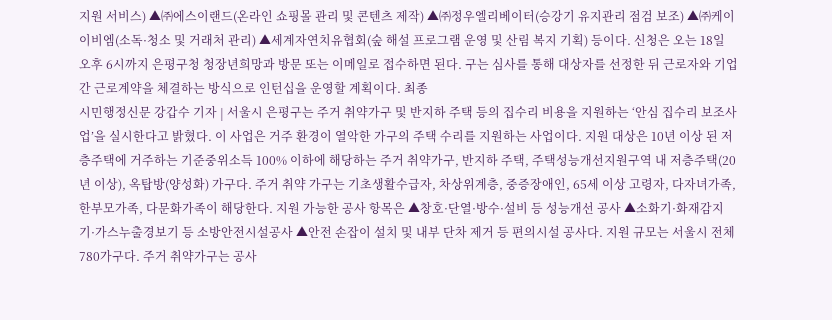지원 서비스) ▲㈜에스이랜드(온라인 쇼핑몰 관리 및 콘텐츠 제작) ▲㈜정우엘리베이터(승강기 유지관리 점검 보조) ▲㈜케이이비엠(소독·청소 및 거래처 관리) ▲세계자연치유협회(숲 해설 프로그램 운영 및 산림 복지 기획) 등이다. 신청은 오는 18일 오후 6시까지 은평구청 청장년희망과 방문 또는 이메일로 접수하면 된다. 구는 심사를 통해 대상자를 선정한 뒤 근로자와 기업 간 근로계약을 체결하는 방식으로 인턴십을 운영할 계획이다. 최종
시민행정신문 강갑수 기자 | 서울시 은평구는 주거 취약가구 및 반지하 주택 등의 집수리 비용을 지원하는 ‘안심 집수리 보조사업’을 실시한다고 밝혔다. 이 사업은 거주 환경이 열악한 가구의 주택 수리를 지원하는 사업이다. 지원 대상은 10년 이상 된 저층주택에 거주하는 기준중위소득 100% 이하에 해당하는 주거 취약가구, 반지하 주택, 주택성능개선지원구역 내 저층주택(20년 이상), 옥탑방(양성화) 가구다. 주거 취약 가구는 기초생활수급자, 차상위계층, 중증장애인, 65세 이상 고령자, 다자녀가족, 한부모가족, 다문화가족이 해당한다. 지원 가능한 공사 항목은 ▲창호·단열·방수·설비 등 성능개선 공사 ▲소화기·화재감지기·가스누출경보기 등 소방안전시설공사 ▲안전 손잡이 설치 및 내부 단차 제거 등 편의시설 공사다. 지원 규모는 서울시 전체 780가구다. 주거 취약가구는 공사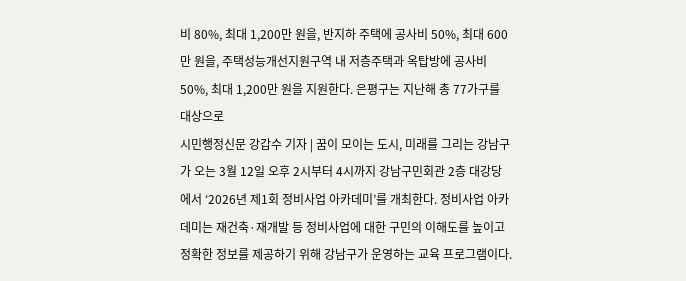비 80%, 최대 1,200만 원을, 반지하 주택에 공사비 50%, 최대 600만 원을, 주택성능개선지원구역 내 저층주택과 옥탑방에 공사비 50%, 최대 1,200만 원을 지원한다. 은평구는 지난해 총 77가구를 대상으로
시민행정신문 강갑수 기자 | 꿈이 모이는 도시, 미래를 그리는 강남구가 오는 3월 12일 오후 2시부터 4시까지 강남구민회관 2층 대강당에서 ‘2026년 제1회 정비사업 아카데미’를 개최한다. 정비사업 아카데미는 재건축·재개발 등 정비사업에 대한 구민의 이해도를 높이고 정확한 정보를 제공하기 위해 강남구가 운영하는 교육 프로그램이다.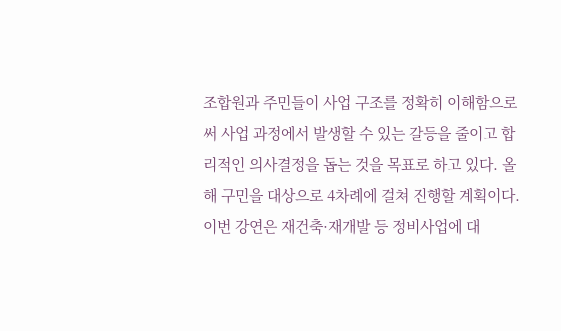조합원과 주민들이 사업 구조를 정확히 이해함으로써 사업 과정에서 발생할 수 있는 갈등을 줄이고 합리적인 의사결정을 돕는 것을 목표로 하고 있다. 올해 구민을 대상으로 4차례에 걸쳐 진행할 계획이다. 이번 강연은 재건축·재개발 등 정비사업에 대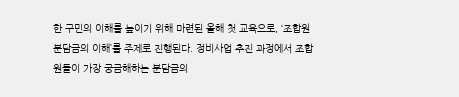한 구민의 이해를 높이기 위해 마련된 올해 첫 교육으로, ‘조합원 분담금의 이해’를 주제로 진행된다. 정비사업 추진 과정에서 조합원들이 가장 궁금해하는 분담금의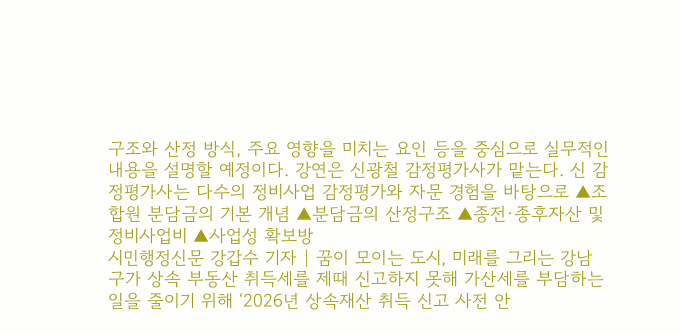구조와 산정 방식, 주요 영향을 미치는 요인 등을 중심으로 실무적인 내용을 설명할 예정이다. 강연은 신광철 감정평가사가 맡는다. 신 감정평가사는 다수의 정비사업 감정평가와 자문 경험을 바탕으로 ▲조합원 분담금의 기본 개념 ▲분담금의 산정구조 ▲종전·종후자산 및 정비사업비 ▲사업성 확보방
시민행정신문 강갑수 기자 | 꿈이 모이는 도시, 미래를 그리는 강남구가 상속 부동산 취득세를 제때 신고하지 못해 가산세를 부담하는 일을 줄이기 위해 ‘2026년 상속재산 취득 신고 사전 안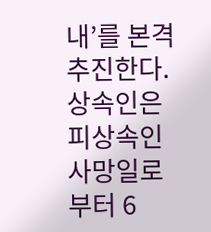내’를 본격 추진한다. 상속인은 피상속인 사망일로부터 6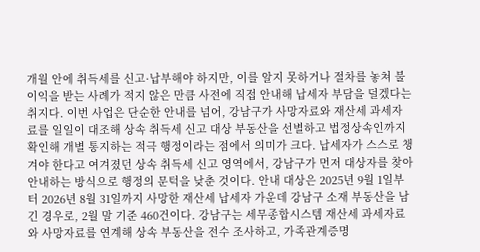개월 안에 취득세를 신고·납부해야 하지만, 이를 알지 못하거나 절차를 놓쳐 불이익을 받는 사례가 적지 않은 만큼 사전에 직접 안내해 납세자 부담을 덜겠다는 취지다. 이번 사업은 단순한 안내를 넘어, 강남구가 사망자료와 재산세 과세자료를 일일이 대조해 상속 취득세 신고 대상 부동산을 선별하고 법정상속인까지 확인해 개별 통지하는 적극 행정이라는 점에서 의미가 크다. 납세자가 스스로 챙겨야 한다고 여겨졌던 상속 취득세 신고 영역에서, 강남구가 먼저 대상자를 찾아 안내하는 방식으로 행정의 문턱을 낮춘 것이다. 안내 대상은 2025년 9월 1일부터 2026년 8월 31일까지 사망한 재산세 납세자 가운데 강남구 소재 부동산을 남긴 경우로, 2월 말 기준 460건이다. 강남구는 세무종합시스템 재산세 과세자료와 사망자료를 연계해 상속 부동산을 전수 조사하고, 가족관계증명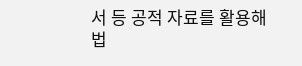서 등 공적 자료를 활용해 법